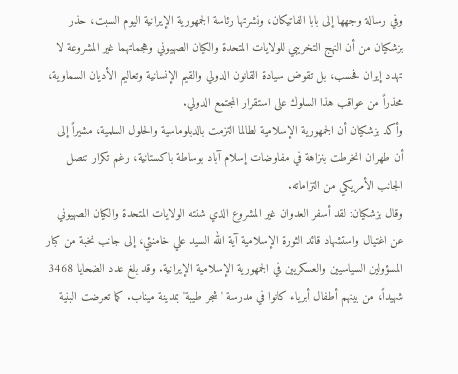وفي رسالة وجهها إلى بابا الفاتيكان، ونشرتها رئاسة الجمهورية الإيرانية اليوم السبت، حذر بزشكيان من أن النهج التخريبي للولايات المتحدة والكيان الصهيوني وهجماتهما غير المشروعة لا تهدد إيران فحسب، بل تقوض سيادة القانون الدولي والقيم الإنسانية وتعاليم الأديان السماوية، محذراً من عواقب هذا السلوك على استقرار المجتمع الدولي.
وأكد بزشكيان أن الجمهورية الإسلامية لطالما التزمت بالدبلوماسية والحلول السلمية، مشيراً إلى أن طهران انخرطت بنزاهة في مفاوضات إسلام آباد بوساطة باكستانية، رغم تكرار تنصل الجانب الأمريكي من التزاماته.
وقال بزشكيان: لقد أسفر العدوان غير المشروع الذي شنته الولايات المتحدة والكيان الصهيوني عن اغتيال واستشهاد قائد الثورة الإسلامية آية الله السيد علي خامنئي، إلى جانب نخبة من كبار المسؤولين السياسيين والعسكريين في الجمهورية الإسلامية الإيرانية. وقد بلغ عدد الضحايا 3468 شهيداً، من بينهم أطفال أبرياء كانوا في مدرسة 'شجر طيبة' بمدينة ميناب. كما تعرضت البنية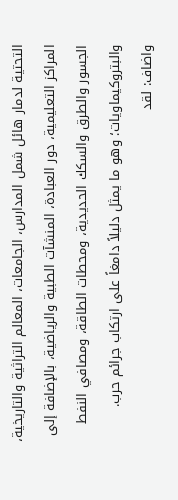التحتية لدمار هائل شمل المدارس، الجامعات، المعالم التراثية والتاريخية، المراكز التعليمية، دور العبادة، المنشآت الطبية والرياضية، بالإضافة إلى الجسور والطرق والسكك الحديدية، ومحطات الطاقة، ومصافي النفط والبتروكيماويات؛ وهو ما يمثل دليلاً دامغاً على ارتكاب جرائم حرب.
واضاف: لقد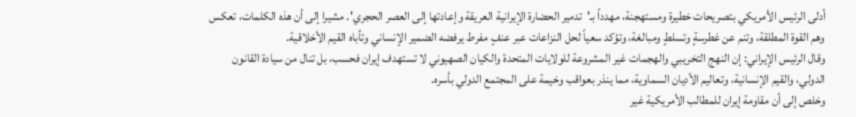أدلى الرئيس الأمريكي بتصريحات خطيرة ومستهجنة، مهدداً بـ'تدمير الحضارة الإيرانية العريقة وإعادتها إلى العصر الحجري'. مشيرا إلى أن هذه الكلمات، تعكس وهم القوة المطلقة، وتنم عن غطرسةٍ وتسلطٍ ومبالغة، وتؤكد سعياً لحل النزاعات عبر عنفٍ مفرط يرفضه الضمير الإنساني وتأباه القيم الأخلاقية.
وقال الرئيس الإيراني: إن النهج التخريبي والهجمات غير المشروعة للولايات المتحدة والكيان الصهيوني لا تستهدف إيران فحسب، بل تنال من سيادة القانون الدولي، والقيم الإنسانية، وتعاليم الأديان السماوية، مما ينذر بعواقب وخيمة على المجتمع الدولي بأسره.
وخلص إلى أن مقاومة إيران للمطالب الأمريكية غير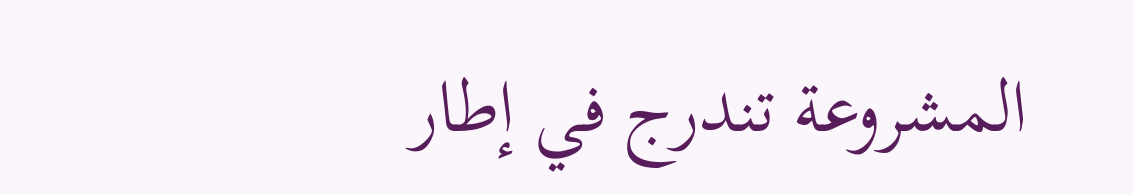المشروعة تندرج في إطار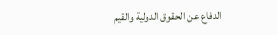الدفاع عن الحقوق الدولية والقيم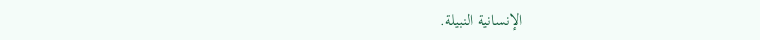الإنسانية النبيلة.